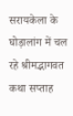सरायकेला के घोड़ालांग में चल रहे श्रीमद्भागवत कथा सप्ताह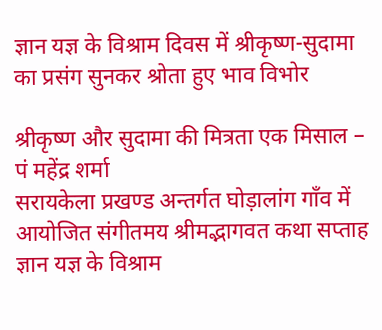ज्ञान यज्ञ के विश्राम दिवस में श्रीकृष्ण-सुदामा का प्रसंग सुनकर श्रोता हुए भाव विभोर

श्रीकृष्ण और सुदामा की मित्रता एक मिसाल – पं महेंद्र शर्मा
सरायकेला प्रखण्ड अन्तर्गत घोड़ालांग गाँव में आयोजित संगीतमय श्रीमद्भागवत कथा सप्ताह ज्ञान यज्ञ के विश्राम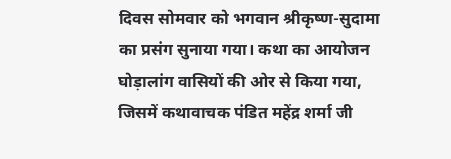दिवस सोमवार को भगवान श्रीकृष्ण-सुदामा का प्रसंग सुनाया गया। कथा का आयोजन घोड़ालांग वासियों की ओर से किया गया, जिसमें कथावाचक पंडित महेंद्र शर्मा जी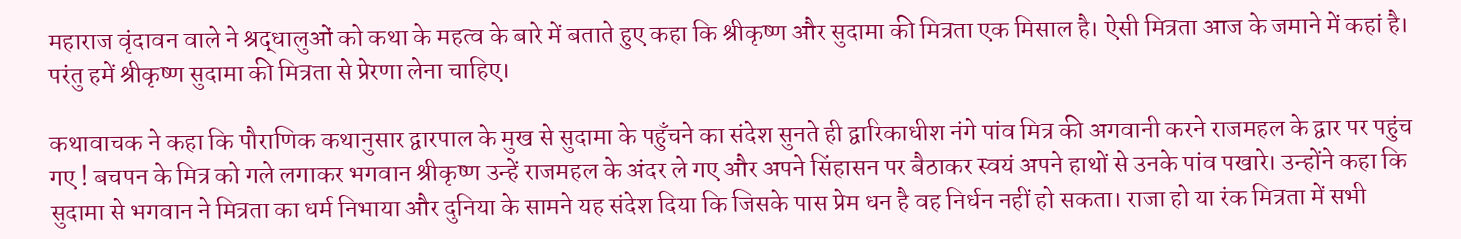महाराज वृंदावन वाले ने श्रद्धालुओं को कथा के महत्व के बारे में बताते हुए कहा कि श्रीकृष्ण और सुदामा की मित्रता एक मिसाल है। ऐसी मित्रता आज के जमाने में कहां है। परंतु हमें श्रीकृष्ण सुदामा की मित्रता से प्रेरणा लेना चाहिए।

कथावाचक ने कहा कि पौराणिक कथानुसार द्वारपाल के मुख से सुदामा के पहुँचने का संदेश सुनते ही द्वारिकाधीश नंगे पांव मित्र की अगवानी करने राजमहल के द्वार पर पहुंच गए ! बचपन के मित्र को गले लगाकर भगवान श्रीकृष्ण उन्हें राजमहल के अंदर ले गए और अपने सिंहासन पर बैठाकर स्वयं अपने हाथों से उनके पांव पखारे। उन्होंने कहा कि सुदामा से भगवान ने मित्रता का धर्म निभाया और दुनिया के सामने यह संदेश दिया कि जिसके पास प्रेम धन है वह निर्धन नहीं हो सकता। राजा हो या रंक मित्रता में सभी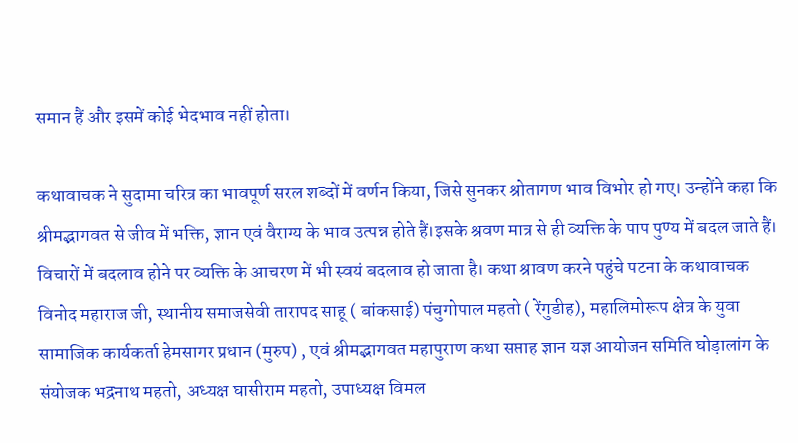समान हैं और इसमें कोई भेदभाव नहीं होता।

कथावाचक ने सुदामा चरित्र का भावपूर्ण सरल शब्दों में वर्णन किया, जिसे सुनकर श्रोतागण भाव विभोर हो गए। उन्होंने कहा कि श्रीमद्भागवत से जीव में भक्ति, ज्ञान एवं वैराग्य के भाव उत्पन्न होते हैं।इसके श्रवण मात्र से ही व्यक्ति के पाप पुण्य में बदल जाते हैं। विचारों में बदलाव होने पर व्यक्ति के आचरण में भी स्वयं बदलाव हो जाता है। कथा श्रावण करने पहुंचे पटना के कथावाचक विनोद महाराज जी, स्थानीय समाजसेवी तारापद साहू ( बांकसाई) पंचुगोपाल महतो ( रेंगुडीह), महालिमोरूप क्षेत्र के युवा सामाजिक कार्यकर्ता हेमसागर प्रधान (मुरुप) , एवं श्रीमद्भागवत महापुराण कथा सप्ताह ज्ञान यज्ञ आयोजन समिति घोड़ालांग के संयोजक भद्रनाथ महतो, अध्यक्ष घासीराम महतो, उपाध्यक्ष विमल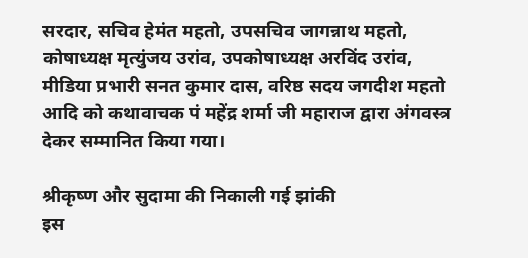सरदार, सचिव हेमंत महतो, उपसचिव जागन्नाथ महतो, कोषाध्यक्ष मृत्युंजय उरांव, उपकोषाध्यक्ष अरविंद उरांव, मीडिया प्रभारी सनत कुमार दास, वरिष्ठ सदय जगदीश महतो आदि को कथावाचक पं महेंद्र शर्मा जी महाराज द्वारा अंगवस्त्र देकर सम्मानित किया गया।

श्रीकृष्ण और सुदामा की निकाली गई झांकी
इस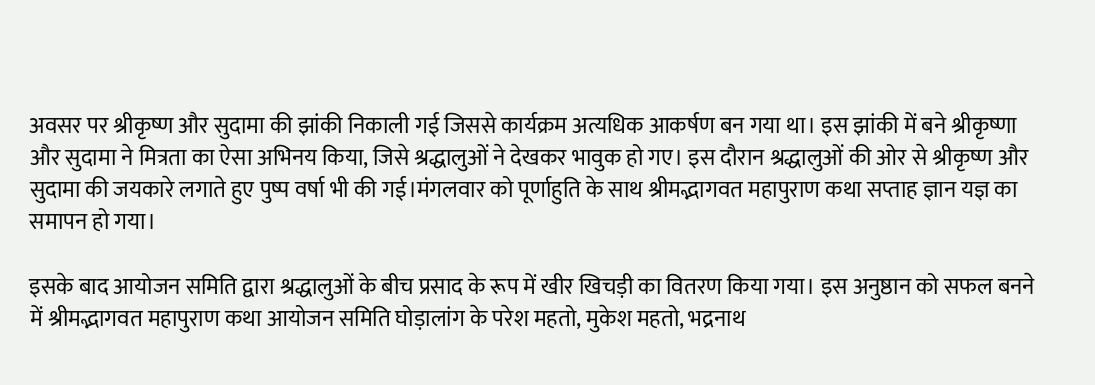अवसर पर श्रीकृष्ण और सुदामा की झांकी निकाली गई जिससे कार्यक्रम अत्यधिक आकर्षण बन गया था। इस झांकी में बने श्रीकृष्णा और सुदामा ने मित्रता का ऐसा अभिनय किया, जिसे श्रद्धालुओं ने देखकर भावुक हो गए। इस दौरान श्रद्धालुओं की ओर से श्रीकृष्ण और सुदामा की जयकारे लगाते हुए पुष्प वर्षा भी की गई।मंगलवार को पूर्णाहुति के साथ श्रीमद्भागवत महापुराण कथा सप्ताह ज्ञान यज्ञ का समापन हो गया।

इसके बाद आयोजन समिति द्वारा श्रद्धालुओं के बीच प्रसाद के रूप में खीर खिचड़ी का वितरण किया गया। इस अनुष्ठान को सफल बनने में श्रीमद्भागवत महापुराण कथा आयोजन समिति घोड़ालांग के परेश महतो, मुकेश महतो, भद्रनाथ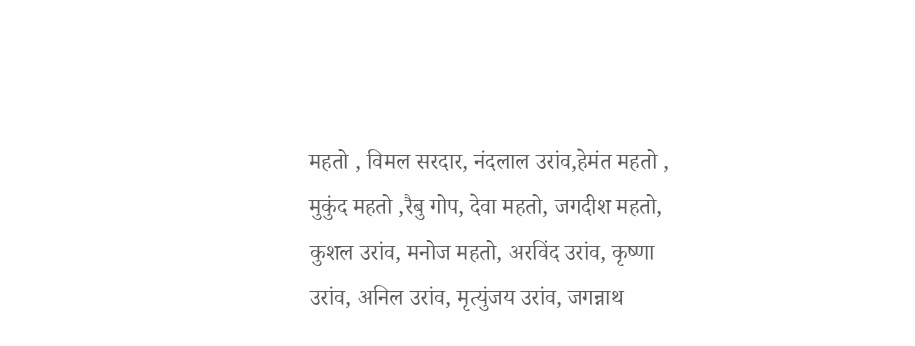महतो , विमल सरदार, नंदलाल उरांव,हेमंत महतो , मुकुंद महतो ,रैबु गोप, देवा महतो, जगदीश महतो, कुशल उरांव, मनोज महतो, अरविंद उरांव, कृष्णा उरांव, अनिल उरांव, मृत्युंजय उरांव, जगन्नाथ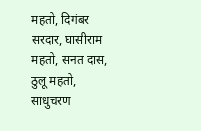महतो, दिगंबर सरदार, घासीराम महतो, सनत दास, ठुलू महतो, साधुचरण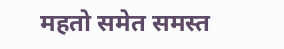महतो समेत समस्त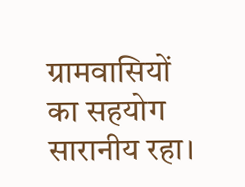ग्रामवासियों का सहयोग सारानीय रहा।